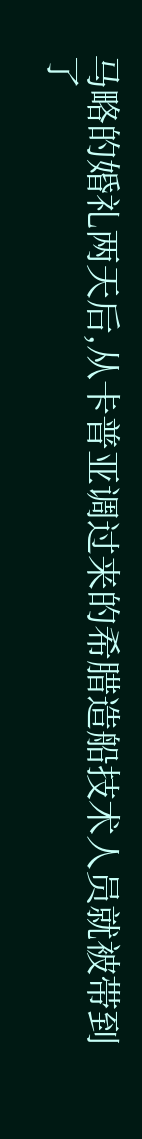马略的婚礼两天后,从卡普亚调过来的希腊造船技术人员就被带到了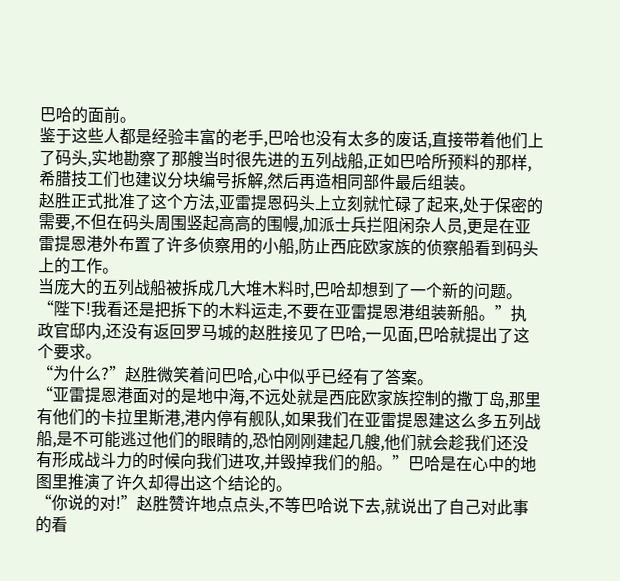巴哈的面前。
鉴于这些人都是经验丰富的老手,巴哈也没有太多的废话,直接带着他们上了码头,实地勘察了那艘当时很先进的五列战船,正如巴哈所预料的那样,希腊技工们也建议分块编号拆解,然后再造相同部件最后组装。
赵胜正式批准了这个方法,亚雷提恩码头上立刻就忙碌了起来,处于保密的需要,不但在码头周围竖起高高的围幔,加派士兵拦阻闲杂人员,更是在亚雷提恩港外布置了许多侦察用的小船,防止西庇欧家族的侦察船看到码头上的工作。
当庞大的五列战船被拆成几大堆木料时,巴哈却想到了一个新的问题。
“陛下!我看还是把拆下的木料运走,不要在亚雷提恩港组装新船。”执政官邸内,还没有返回罗马城的赵胜接见了巴哈,一见面,巴哈就提出了这个要求。
“为什么?”赵胜微笑着问巴哈,心中似乎已经有了答案。
“亚雷提恩港面对的是地中海,不远处就是西庇欧家族控制的撒丁岛,那里有他们的卡拉里斯港,港内停有舰队,如果我们在亚雷提恩建这么多五列战船,是不可能逃过他们的眼睛的,恐怕刚刚建起几艘,他们就会趁我们还没有形成战斗力的时候向我们进攻,并毁掉我们的船。”巴哈是在心中的地图里推演了许久却得出这个结论的。
“你说的对!”赵胜赞许地点点头,不等巴哈说下去,就说出了自己对此事的看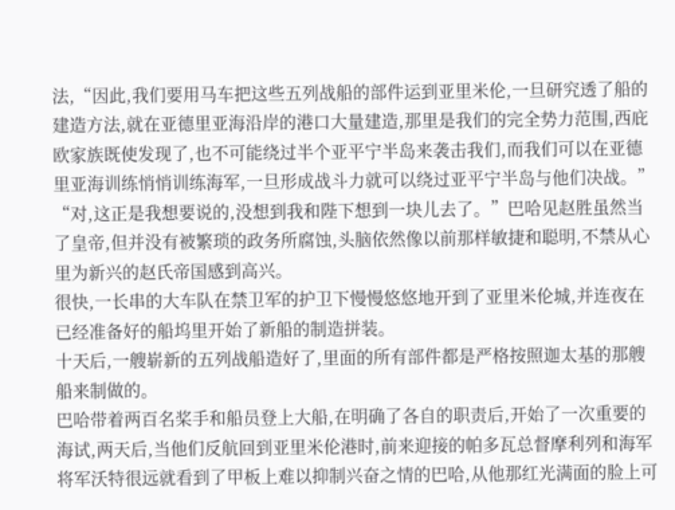法,“因此,我们要用马车把这些五列战船的部件运到亚里米伦,一旦研究透了船的建造方法,就在亚德里亚海沿岸的港口大量建造,那里是我们的完全势力范围,西庇欧家族既使发现了,也不可能绕过半个亚平宁半岛来袭击我们,而我们可以在亚德里亚海训练悄悄训练海军,一旦形成战斗力就可以绕过亚平宁半岛与他们决战。”
“对,这正是我想要说的,没想到我和陛下想到一块儿去了。”巴哈见赵胜虽然当了皇帝,但并没有被繁琐的政务所腐蚀,头脑依然像以前那样敏捷和聪明,不禁从心里为新兴的赵氏帝国感到高兴。
很快,一长串的大车队在禁卫军的护卫下慢慢悠悠地开到了亚里米伦城,并连夜在已经准备好的船坞里开始了新船的制造拼装。
十天后,一艘崭新的五列战船造好了,里面的所有部件都是严格按照迦太基的那艘船来制做的。
巴哈带着两百名桨手和船员登上大船,在明确了各自的职责后,开始了一次重要的海试,两天后,当他们反航回到亚里米伦港时,前来迎接的帕多瓦总督摩利列和海军将军沃特很远就看到了甲板上难以抑制兴奋之情的巴哈,从他那红光满面的脸上可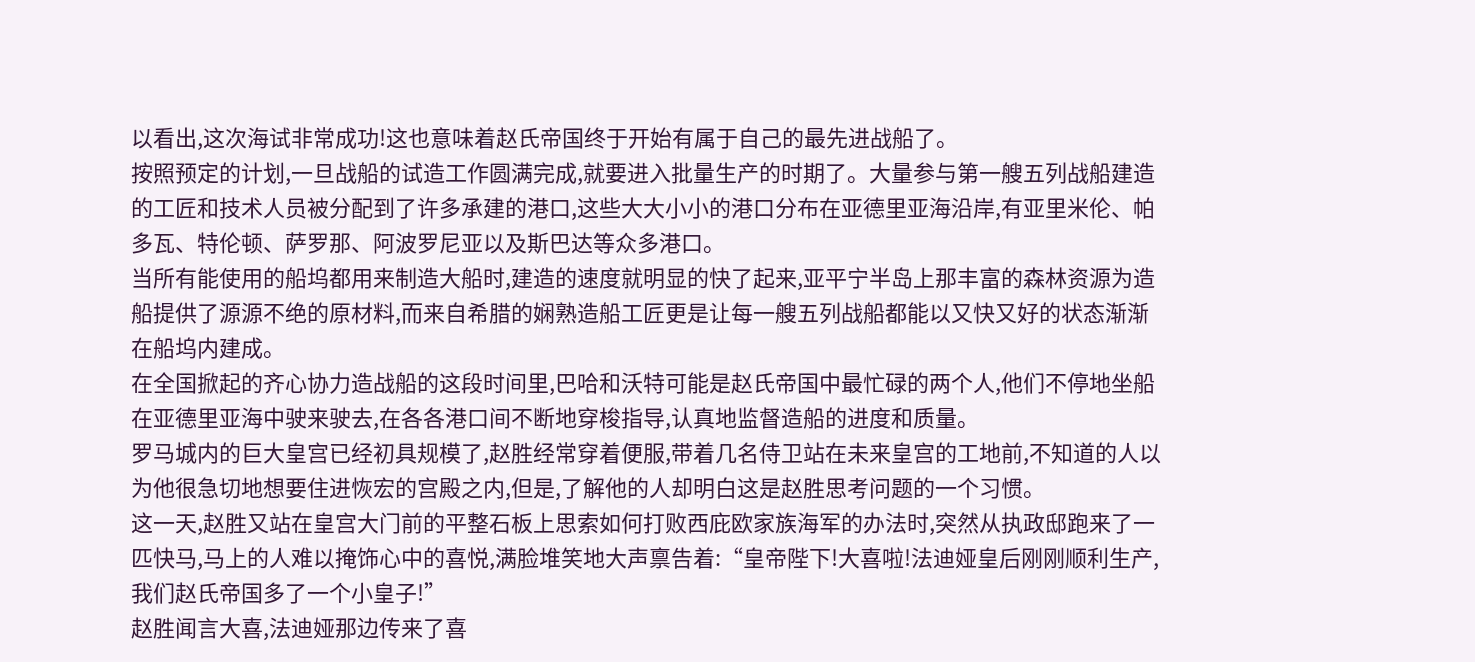以看出,这次海试非常成功!这也意味着赵氏帝国终于开始有属于自己的最先进战船了。
按照预定的计划,一旦战船的试造工作圆满完成,就要进入批量生产的时期了。大量参与第一艘五列战船建造的工匠和技术人员被分配到了许多承建的港口,这些大大小小的港口分布在亚德里亚海沿岸,有亚里米伦、帕多瓦、特伦顿、萨罗那、阿波罗尼亚以及斯巴达等众多港口。
当所有能使用的船坞都用来制造大船时,建造的速度就明显的快了起来,亚平宁半岛上那丰富的森林资源为造船提供了源源不绝的原材料,而来自希腊的娴熟造船工匠更是让每一艘五列战船都能以又快又好的状态渐渐在船坞内建成。
在全国掀起的齐心协力造战船的这段时间里,巴哈和沃特可能是赵氏帝国中最忙碌的两个人,他们不停地坐船在亚德里亚海中驶来驶去,在各各港口间不断地穿梭指导,认真地监督造船的进度和质量。
罗马城内的巨大皇宫已经初具规模了,赵胜经常穿着便服,带着几名侍卫站在未来皇宫的工地前,不知道的人以为他很急切地想要住进恢宏的宫殿之内,但是,了解他的人却明白这是赵胜思考问题的一个习惯。
这一天,赵胜又站在皇宫大门前的平整石板上思索如何打败西庇欧家族海军的办法时,突然从执政邸跑来了一匹快马,马上的人难以掩饰心中的喜悦,满脸堆笑地大声禀告着:“皇帝陛下!大喜啦!法迪娅皇后刚刚顺利生产,我们赵氏帝国多了一个小皇子!”
赵胜闻言大喜,法迪娅那边传来了喜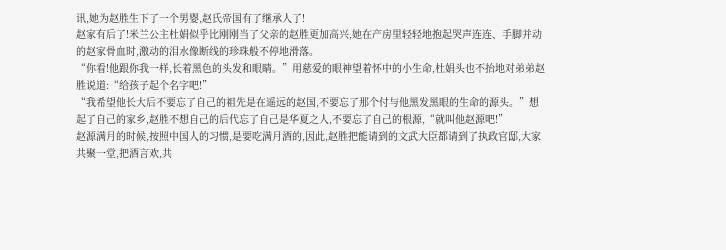讯,她为赵胜生下了一个男婴,赵氏帝国有了继承人了!
赵家有后了!米兰公主杜娟似乎比刚刚当了父亲的赵胜更加高兴,她在产房里轻轻地抱起哭声连连、手脚并动的赵家骨血时,激动的泪水像断线的珍珠般不停地滑落。
“你看!他跟你我一样,长着黑色的头发和眼睛。”用慈爱的眼神望着怀中的小生命,杜娟头也不抬地对弟弟赵胜说道:“给孩子起个名字吧!”
“我希望他长大后不要忘了自己的祖先是在遥远的赵国,不要忘了那个付与他黑发黑眼的生命的源头。”想起了自己的家乡,赵胜不想自己的后代忘了自己是华夏之人,不要忘了自己的根源,“就叫他赵源吧!”
赵源满月的时候,按照中国人的习惯,是要吃满月酒的,因此,赵胜把能请到的文武大臣都请到了执政官邸,大家共聚一堂,把酒言欢,共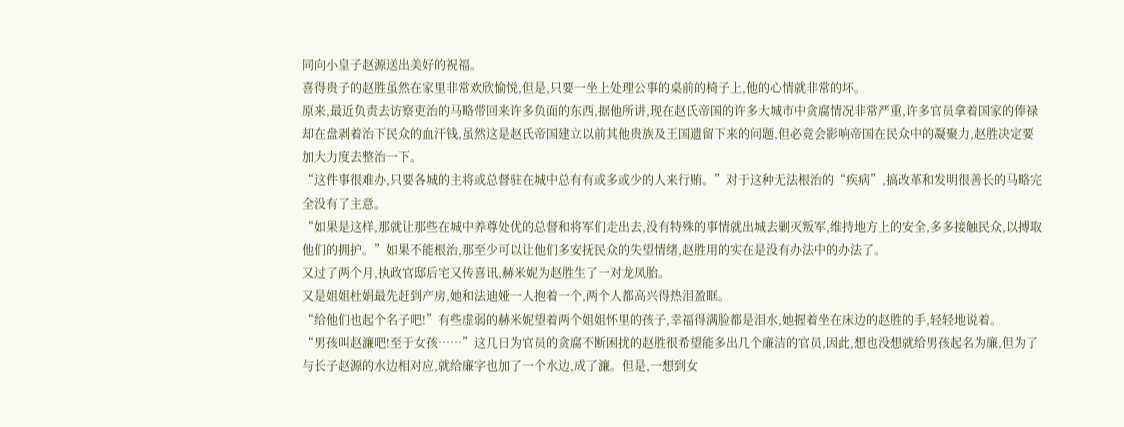同向小皇子赵源送出美好的祝福。
喜得贵子的赵胜虽然在家里非常欢欣愉悦,但是,只要一坐上处理公事的桌前的椅子上,他的心情就非常的坏。
原来,最近负责去访察吏治的马略带回来许多负面的东西,据他所讲,现在赵氏帝国的许多大城市中贪腐情况非常严重,许多官员拿着国家的俸禄却在盘剥着治下民众的血汗钱,虽然这是赵氏帝国建立以前其他贵族及王国遗留下来的问题,但必竟会影响帝国在民众中的凝聚力,赵胜决定要加大力度去整治一下。
“这件事很难办,只要各城的主将或总督驻在城中总有有或多或少的人来行贿。”对于这种无法根治的“疾病”,搞改革和发明很善长的马略完全没有了主意。
“如果是这样,那就让那些在城中养尊处优的总督和将军们走出去,没有特殊的事情就出城去剿灭叛军,维持地方上的安全,多多接触民众,以搏取他们的拥护。”如果不能根治,那至少可以让他们多安抚民众的失望情绪,赵胜用的实在是没有办法中的办法了。
又过了两个月,执政官邸后宅又传喜讯,赫米妮为赵胜生了一对龙凤胎。
又是姐姐杜娟最先赶到产房,她和法迪娅一人抱着一个,两个人都高兴得热泪盈眶。
“给他们也起个名子吧!”有些虚弱的赫米妮望着两个姐姐怀里的孩子,幸福得满脸都是泪水,她握着坐在床边的赵胜的手,轻轻地说着。
“男孩叫赵濂吧!至于女孩……”这几日为官员的贪腐不断困扰的赵胜很希望能多出几个廉洁的官员,因此,想也没想就给男孩起名为廉,但为了与长子赵源的水边相对应,就给廉字也加了一个水边,成了濂。但是,一想到女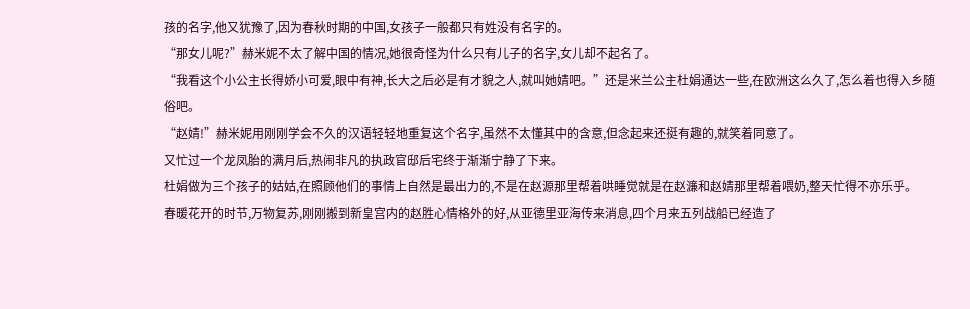孩的名字,他又犹豫了,因为春秋时期的中国,女孩子一般都只有姓没有名字的。
“那女儿呢?”赫米妮不太了解中国的情况,她很奇怪为什么只有儿子的名字,女儿却不起名了。
“我看这个小公主长得娇小可爱,眼中有神,长大之后必是有才貌之人,就叫她婧吧。”还是米兰公主杜娟通达一些,在欧洲这么久了,怎么着也得入乡随俗吧。
“赵婧!”赫米妮用刚刚学会不久的汉语轻轻地重复这个名字,虽然不太懂其中的含意,但念起来还挺有趣的,就笑着同意了。
又忙过一个龙凤胎的满月后,热闹非凡的执政官邸后宅终于渐渐宁静了下来。
杜娟做为三个孩子的姑姑,在照顾他们的事情上自然是最出力的,不是在赵源那里帮着哄睡觉就是在赵濂和赵婧那里帮着喂奶,整天忙得不亦乐乎。
春暖花开的时节,万物复苏,刚刚搬到新皇宫内的赵胜心情格外的好,从亚德里亚海传来消息,四个月来五列战船已经造了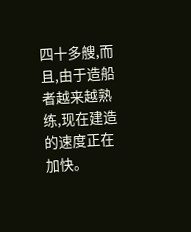四十多艘,而且,由于造船者越来越熟练,现在建造的速度正在加快。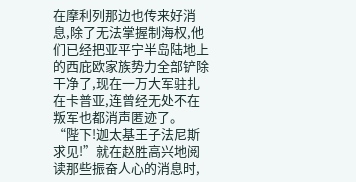在摩利列那边也传来好消息,除了无法掌握制海权,他们已经把亚平宁半岛陆地上的西庇欧家族势力全部铲除干净了,现在一万大军驻扎在卡普亚,连曾经无处不在叛军也都消声匿迹了。
“陛下!迦太基王子法尼斯求见!”就在赵胜高兴地阅读那些振奋人心的消息时,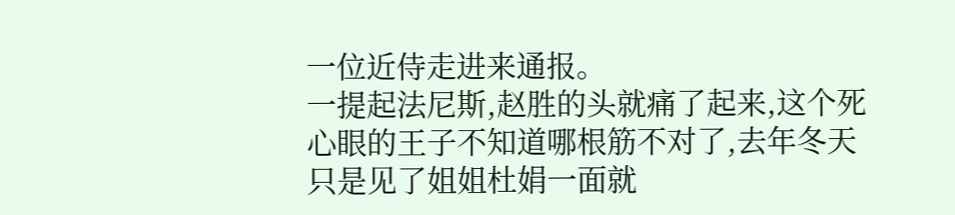一位近侍走进来通报。
一提起法尼斯,赵胜的头就痛了起来,这个死心眼的王子不知道哪根筋不对了,去年冬天只是见了姐姐杜娟一面就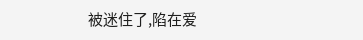被迷住了,陷在爱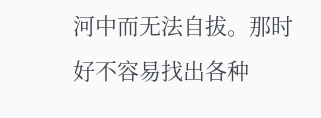河中而无法自拔。那时好不容易找出各种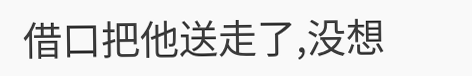借口把他送走了,没想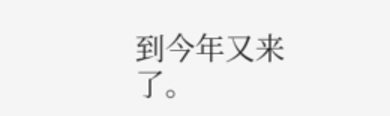到今年又来了。